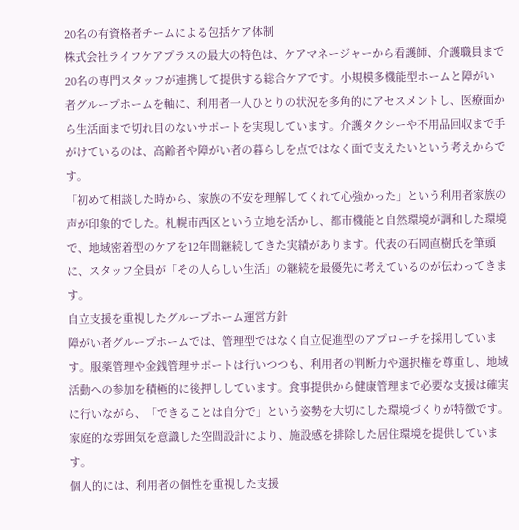20名の有資格者チームによる包括ケア体制
株式会社ライフケアプラスの最大の特色は、ケアマネージャーから看護師、介護職員まで20名の専門スタッフが連携して提供する総合ケアです。小規模多機能型ホームと障がい者グループホームを軸に、利用者一人ひとりの状況を多角的にアセスメントし、医療面から生活面まで切れ目のないサポートを実現しています。介護タクシーや不用品回収まで手がけているのは、高齢者や障がい者の暮らしを点ではなく面で支えたいという考えからです。
「初めて相談した時から、家族の不安を理解してくれて心強かった」という利用者家族の声が印象的でした。札幌市西区という立地を活かし、都市機能と自然環境が調和した環境で、地域密着型のケアを12年間継続してきた実績があります。代表の石岡直樹氏を筆頭に、スタッフ全員が「その人らしい生活」の継続を最優先に考えているのが伝わってきます。
自立支援を重視したグループホーム運営方針
障がい者グループホームでは、管理型ではなく自立促進型のアプローチを採用しています。服薬管理や金銭管理サポートは行いつつも、利用者の判断力や選択権を尊重し、地域活動への参加を積極的に後押ししています。食事提供から健康管理まで必要な支援は確実に行いながら、「できることは自分で」という姿勢を大切にした環境づくりが特徴です。家庭的な雰囲気を意識した空間設計により、施設感を排除した居住環境を提供しています。
個人的には、利用者の個性を重視した支援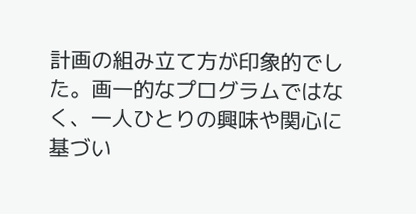計画の組み立て方が印象的でした。画一的なプログラムではなく、一人ひとりの興味や関心に基づい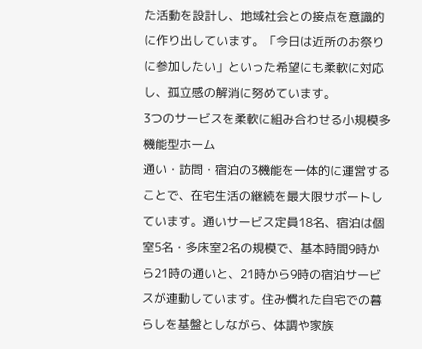た活動を設計し、地域社会との接点を意識的に作り出しています。「今日は近所のお祭りに参加したい」といった希望にも柔軟に対応し、孤立感の解消に努めています。
3つのサービスを柔軟に組み合わせる小規模多機能型ホーム
通い・訪問・宿泊の3機能を一体的に運営することで、在宅生活の継続を最大限サポートしています。通いサービス定員18名、宿泊は個室5名・多床室2名の規模で、基本時間9時から21時の通いと、21時から9時の宿泊サービスが連動しています。住み慣れた自宅での暮らしを基盤としながら、体調や家族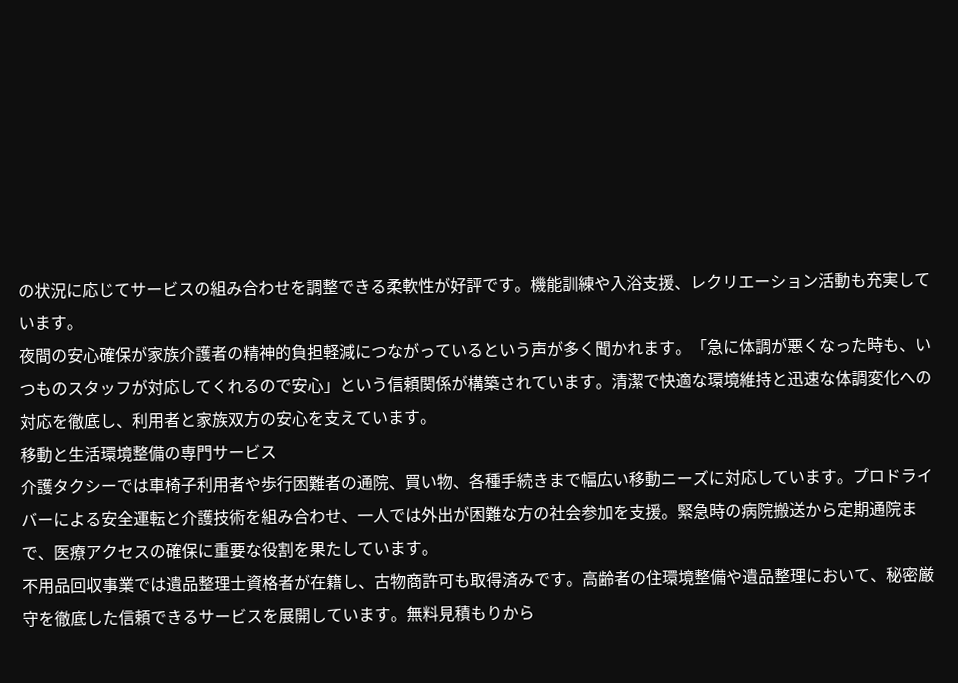の状況に応じてサービスの組み合わせを調整できる柔軟性が好評です。機能訓練や入浴支援、レクリエーション活動も充実しています。
夜間の安心確保が家族介護者の精神的負担軽減につながっているという声が多く聞かれます。「急に体調が悪くなった時も、いつものスタッフが対応してくれるので安心」という信頼関係が構築されています。清潔で快適な環境維持と迅速な体調変化への対応を徹底し、利用者と家族双方の安心を支えています。
移動と生活環境整備の専門サービス
介護タクシーでは車椅子利用者や歩行困難者の通院、買い物、各種手続きまで幅広い移動ニーズに対応しています。プロドライバーによる安全運転と介護技術を組み合わせ、一人では外出が困難な方の社会参加を支援。緊急時の病院搬送から定期通院まで、医療アクセスの確保に重要な役割を果たしています。
不用品回収事業では遺品整理士資格者が在籍し、古物商許可も取得済みです。高齢者の住環境整備や遺品整理において、秘密厳守を徹底した信頼できるサービスを展開しています。無料見積もりから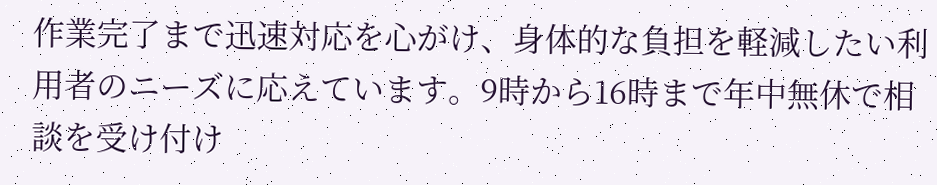作業完了まで迅速対応を心がけ、身体的な負担を軽減したい利用者のニーズに応えています。9時から16時まで年中無休で相談を受け付け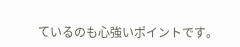ているのも心強いポイントです。